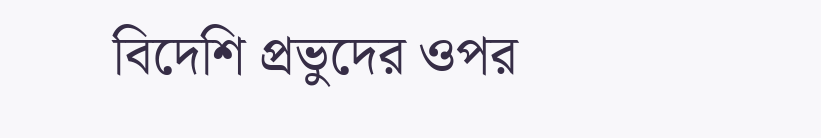বিদেশি প্রভুদের ওপর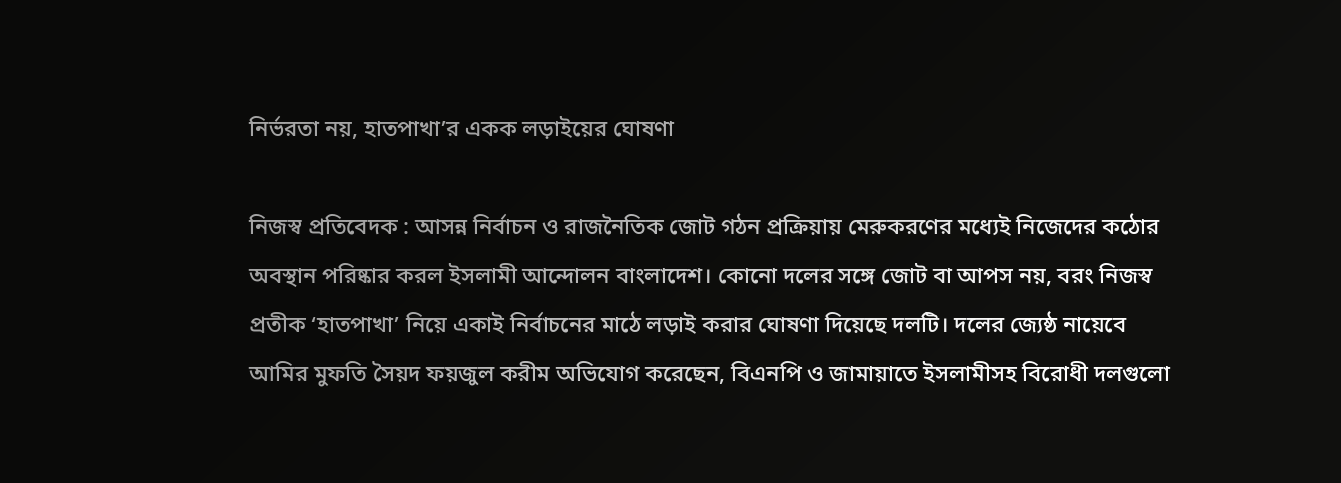নির্ভরতা নয়, হাতপাখা’র একক লড়াইয়ের ঘোষণা

নিজস্ব প্রতিবেদক : আসন্ন নির্বাচন ও রাজনৈতিক জোট গঠন প্রক্রিয়ায় মেরুকরণের মধ্যেই নিজেদের কঠোর অবস্থান পরিষ্কার করল ইসলামী আন্দোলন বাংলাদেশ। কোনো দলের সঙ্গে জোট বা আপস নয়, বরং নিজস্ব প্রতীক ‘হাতপাখা’ নিয়ে একাই নির্বাচনের মাঠে লড়াই করার ঘোষণা দিয়েছে দলটি। দলের জ্যেষ্ঠ নায়েবে আমির মুফতি সৈয়দ ফয়জুল করীম অভিযোগ করেছেন, বিএনপি ও জামায়াতে ইসলামীসহ বিরোধী দলগুলো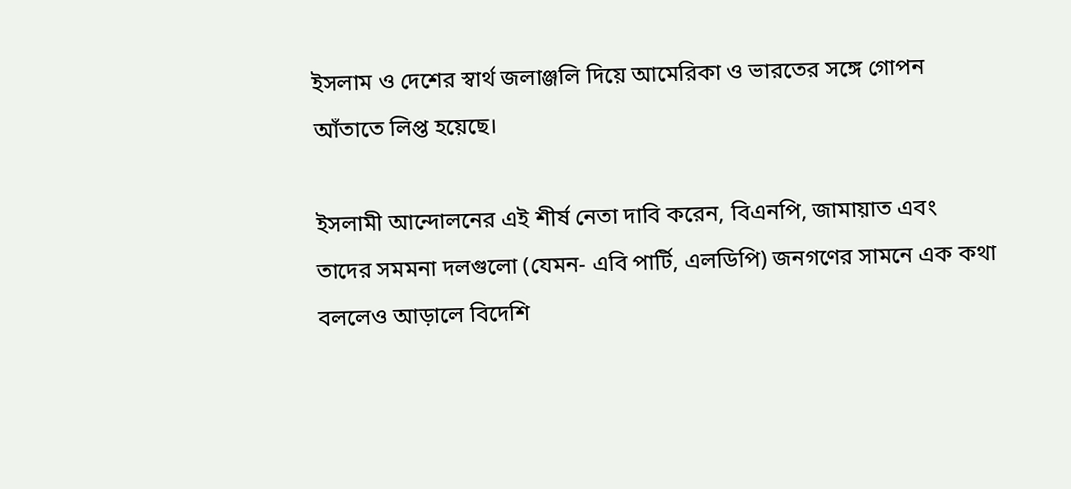ইসলাম ও দেশের স্বার্থ জলাঞ্জলি দিয়ে আমেরিকা ও ভারতের সঙ্গে গোপন আঁতাতে লিপ্ত হয়েছে।

ইসলামী আন্দোলনের এই শীর্ষ নেতা দাবি করেন, বিএনপি, জামায়াত এবং তাদের সমমনা দলগুলো (যেমন- এবি পার্টি, এলডিপি) জনগণের সামনে এক কথা বললেও আড়ালে বিদেশি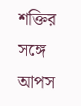শক্তির সঙ্গে আপস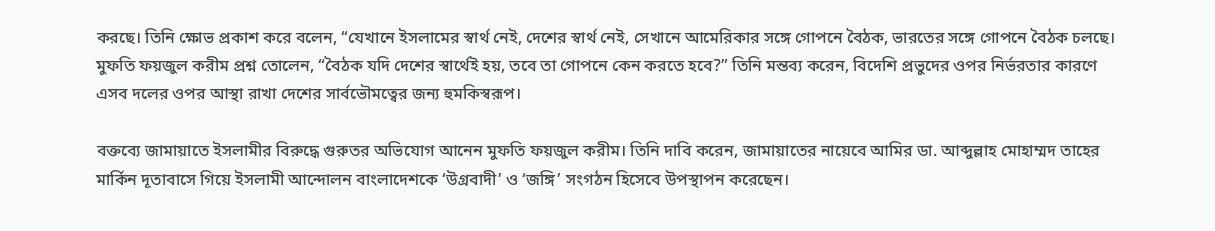করছে। তিনি ক্ষোভ প্রকাশ করে বলেন, “যেখানে ইসলামের স্বার্থ নেই, দেশের স্বার্থ নেই, সেখানে আমেরিকার সঙ্গে গোপনে বৈঠক, ভারতের সঙ্গে গোপনে বৈঠক চলছে।
মুফতি ফয়জুল করীম প্রশ্ন তোলেন, “বৈঠক যদি দেশের স্বার্থেই হয়, তবে তা গোপনে কেন করতে হবে?” তিনি মন্তব্য করেন, বিদেশি প্রভুদের ওপর নির্ভরতার কারণে এসব দলের ওপর আস্থা রাখা দেশের সার্বভৌমত্বের জন্য হুমকিস্বরূপ।

বক্তব্যে জামায়াতে ইসলামীর বিরুদ্ধে গুরুতর অভিযোগ আনেন মুফতি ফয়জুল করীম। তিনি দাবি করেন, জামায়াতের নায়েবে আমির ডা. আব্দুল্লাহ মোহাম্মদ তাহের মার্কিন দূতাবাসে গিয়ে ইসলামী আন্দোলন বাংলাদেশকে ‘উগ্রবাদী’ ও ‘জঙ্গি’ সংগঠন হিসেবে উপস্থাপন করেছেন।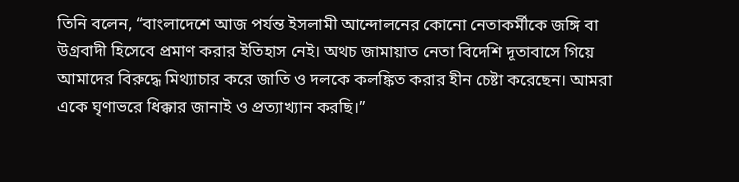তিনি বলেন, “বাংলাদেশে আজ পর্যন্ত ইসলামী আন্দোলনের কোনো নেতাকর্মীকে জঙ্গি বা উগ্রবাদী হিসেবে প্রমাণ করার ইতিহাস নেই। অথচ জামায়াত নেতা বিদেশি দূতাবাসে গিয়ে আমাদের বিরুদ্ধে মিথ্যাচার করে জাতি ও দলকে কলঙ্কিত করার হীন চেষ্টা করেছেন। আমরা একে ঘৃণাভরে ধিক্কার জানাই ও প্রত্যাখ্যান করছি।”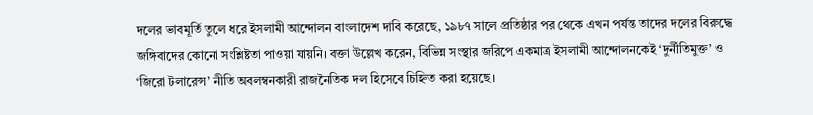দলের ভাবমূর্তি তুলে ধরে ইসলামী আন্দোলন বাংলাদেশ দাবি করেছে, ১৯৮৭ সালে প্রতিষ্ঠার পর থেকে এখন পর্যন্ত তাদের দলের বিরুদ্ধে জঙ্গিবাদের কোনো সংশ্লিষ্টতা পাওয়া যায়নি। বক্তা উল্লেখ করেন, বিভিন্ন সংস্থার জরিপে একমাত্র ইসলামী আন্দোলনকেই ‘দুর্নীতিমুক্ত’ ও ‘জিরো টলারেন্স’ নীতি অবলম্বনকারী রাজনৈতিক দল হিসেবে চিহ্নিত করা হয়েছে।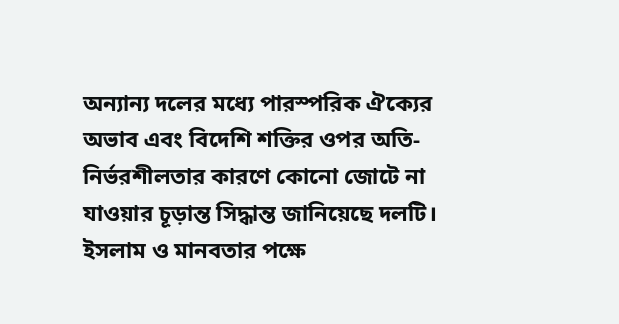অন্যান্য দলের মধ্যে পারস্পরিক ঐক্যের অভাব এবং বিদেশি শক্তির ওপর অতি-নির্ভরশীলতার কারণে কোনো জোটে না যাওয়ার চূড়ান্ত সিদ্ধান্ত জানিয়েছে দলটি। ইসলাম ও মানবতার পক্ষে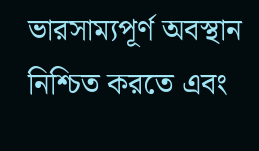ভারসাম্যপূর্ণ অবস্থান নিশ্চিত করতে এবং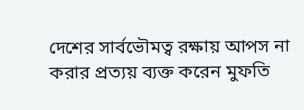দেশের সার্বভৌমত্ব রক্ষায় আপস না করার প্রত্যয় ব্যক্ত করেন মুফতি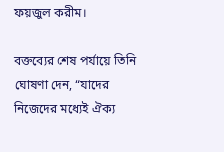ফয়জুল করীম।

বক্তব্যের শেষ পর্যায়ে তিনি ঘোষণা দেন, “যাদের নিজেদের মধ্যেই ঐক্য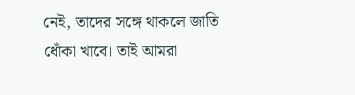নেই, তাদের সঙ্গে থাকলে জাতি ধোঁকা খাবে। তাই আমরা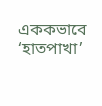এককভাবে ‘হাতপাখা’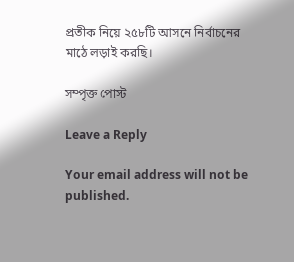প্রতীক নিয়ে ২৫৮টি আসনে নির্বাচনের মাঠে লড়াই করছি।

সম্পৃক্ত পোস্ট

Leave a Reply

Your email address will not be published.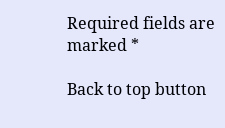Required fields are marked *

Back to top button